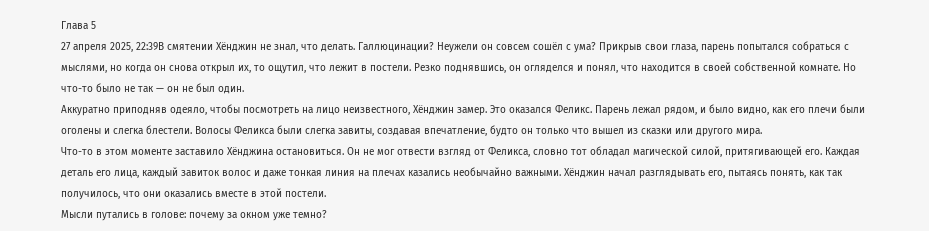Глава 5
27 апреля 2025, 22:39В смятении Хёнджин не знал, что делать. Галлюцинации? Неужели он совсем сошёл с ума? Прикрыв свои глаза, парень попытался собраться с мыслями, но когда он снова открыл их, то ощутил, что лежит в постели. Резко поднявшись, он огляделся и понял, что находится в своей собственной комнате. Но что-то было не так — он не был один.
Аккуратно приподняв одеяло, чтобы посмотреть на лицо неизвестного, Хёнджин замер. Это оказался Феликс. Парень лежал рядом, и было видно, как его плечи были оголены и слегка блестели. Волосы Феликса были слегка завиты, создавая впечатление, будто он только что вышел из сказки или другого мира.
Что-то в этом моменте заставило Хёнджина остановиться. Он не мог отвести взгляд от Феликса, словно тот обладал магической силой, притягивающей его. Каждая деталь его лица, каждый завиток волос и даже тонкая линия на плечах казались необычайно важными. Хёнджин начал разглядывать его, пытаясь понять, как так получилось, что они оказались вместе в этой постели.
Мысли путались в голове: почему за окном уже темно?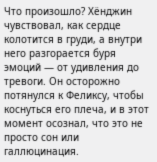Что произошло? Хёнджин чувствовал, как сердце колотится в груди, а внутри него разгорается буря эмоций — от удивления до тревоги. Он осторожно потянулся к Феликсу, чтобы коснуться его плеча, и в этот момент осознал, что это не просто сон или галлюцинация.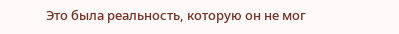Это была реальность, которую он не мог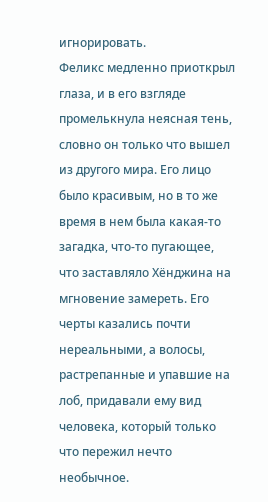игнорировать.
Феликс медленно приоткрыл глаза, и в его взгляде промелькнула неясная тень, словно он только что вышел из другого мира. Его лицо было красивым, но в то же время в нем была какая-то загадка, что-то пугающее, что заставляло Хёнджина на мгновение замереть. Его черты казались почти нереальными, а волосы, растрепанные и упавшие на лоб, придавали ему вид человека, который только что пережил нечто необычное.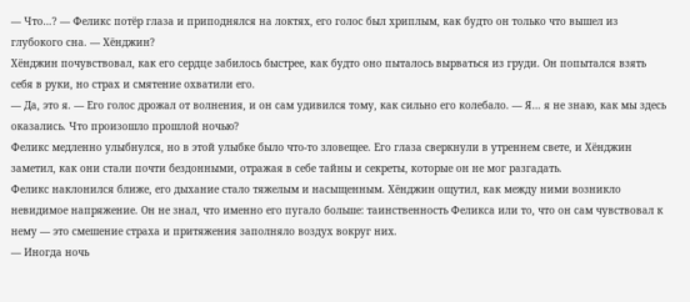— Что…? — Феликс потёр глаза и приподнялся на локтях, его голос был хриплым, как будто он только что вышел из глубокого сна. — Хёнджин?
Хёнджин почувствовал, как его сердце забилось быстрее, как будто оно пыталось вырваться из груди. Он попытался взять себя в руки, но страх и смятение охватили его.
— Да, это я. — Его голос дрожал от волнения, и он сам удивился тому, как сильно его колебало. — Я… я не знаю, как мы здесь оказались. Что произошло прошлой ночью?
Феликс медленно улыбнулся, но в этой улыбке было что-то зловещее. Его глаза сверкнули в утреннем свете, и Хёнджин заметил, как они стали почти бездонными, отражая в себе тайны и секреты, которые он не мог разгадать.
Феликс наклонился ближе, его дыхание стало тяжелым и насыщенным. Хёнджин ощутил, как между ними возникло невидимое напряжение. Он не знал, что именно его пугало больше: таинственность Феликса или то, что он сам чувствовал к нему — это смешение страха и притяжения заполняло воздух вокруг них.
— Иногда ночь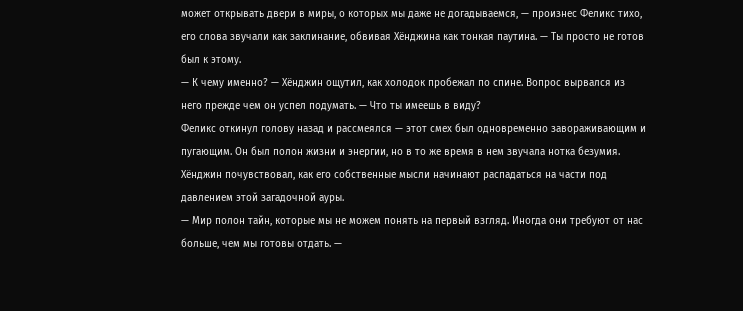может открывать двери в миры, о которых мы даже не догадываемся, — произнес Феликс тихо, его слова звучали как заклинание, обвивая Хёнджина как тонкая паутина. — Ты просто не готов был к этому.
— К чему именно? — Хёнджин ощутил, как холодок пробежал по спине. Вопрос вырвался из него прежде чем он успел подумать. — Что ты имеешь в виду?
Феликс откинул голову назад и рассмеялся — этот смех был одновременно завораживающим и пугающим. Он был полон жизни и энергии, но в то же время в нем звучала нотка безумия. Хёнджин почувствовал, как его собственные мысли начинают распадаться на части под давлением этой загадочной ауры.
— Мир полон тайн, которые мы не можем понять на первый взгляд. Иногда они требуют от нас больше, чем мы готовы отдать. —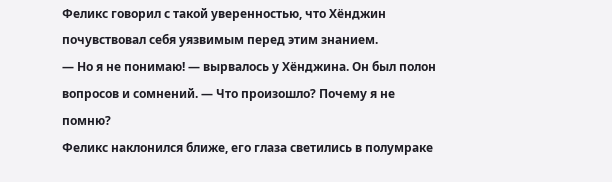Феликс говорил с такой уверенностью, что Хёнджин почувствовал себя уязвимым перед этим знанием.
— Но я не понимаю! — вырвалось у Хёнджина. Он был полон вопросов и сомнений. — Что произошло? Почему я не помню?
Феликс наклонился ближе, его глаза светились в полумраке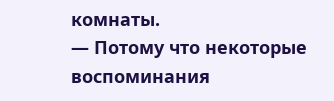комнаты.
— Потому что некоторые воспоминания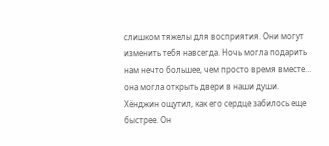слишком тяжелы для восприятия. Они могут изменить тебя навсегда. Ночь могла подарить нам нечто большее, чем просто время вместе… она могла открыть двери в наши души.
Хёнджин ощутил, как его сердце забилось еще быстрее. Он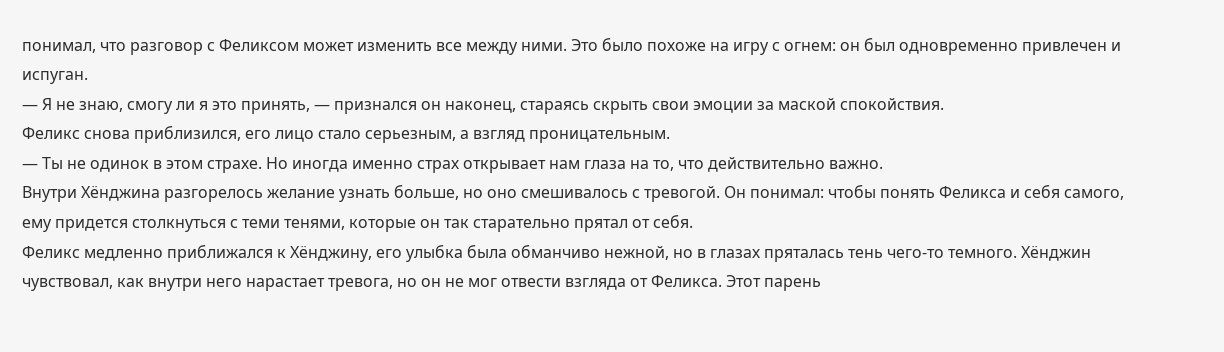понимал, что разговор с Феликсом может изменить все между ними. Это было похоже на игру с огнем: он был одновременно привлечен и испуган.
— Я не знаю, смогу ли я это принять, — признался он наконец, стараясь скрыть свои эмоции за маской спокойствия.
Феликс снова приблизился, его лицо стало серьезным, а взгляд проницательным.
— Ты не одинок в этом страхе. Но иногда именно страх открывает нам глаза на то, что действительно важно.
Внутри Хёнджина разгорелось желание узнать больше, но оно смешивалось с тревогой. Он понимал: чтобы понять Феликса и себя самого, ему придется столкнуться с теми тенями, которые он так старательно прятал от себя.
Феликс медленно приближался к Хёнджину, его улыбка была обманчиво нежной, но в глазах пряталась тень чего-то темного. Хёнджин чувствовал, как внутри него нарастает тревога, но он не мог отвести взгляда от Феликса. Этот парень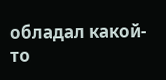обладал какой-то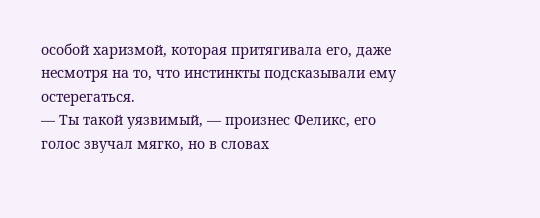особой харизмой, которая притягивала его, даже несмотря на то, что инстинкты подсказывали ему остерегаться.
— Ты такой уязвимый, — произнес Феликс, его голос звучал мягко, но в словах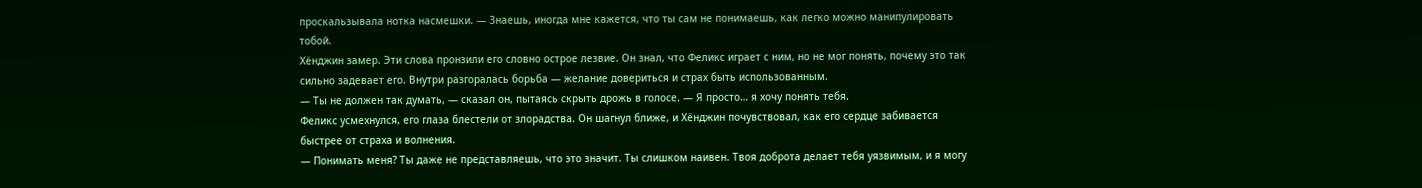проскальзывала нотка насмешки. — Знаешь, иногда мне кажется, что ты сам не понимаешь, как легко можно манипулировать тобой.
Хёнджин замер. Эти слова пронзили его словно острое лезвие. Он знал, что Феликс играет с ним, но не мог понять, почему это так сильно задевает его. Внутри разгоралась борьба — желание довериться и страх быть использованным.
— Ты не должен так думать, — сказал он, пытаясь скрыть дрожь в голосе. — Я просто… я хочу понять тебя.
Феликс усмехнулся, его глаза блестели от злорадства. Он шагнул ближе, и Хёнджин почувствовал, как его сердце забивается быстрее от страха и волнения.
— Понимать меня? Ты даже не представляешь, что это значит. Ты слишком наивен. Твоя доброта делает тебя уязвимым, и я могу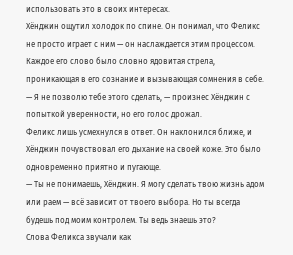использовать это в своих интересах.
Хёнджин ощутил холодок по спине. Он понимал, что Феликс не просто играет с ним — он наслаждается этим процессом. Каждое его слово было словно ядовитая стрела, проникающая в его сознание и вызывающая сомнения в себе.
— Я не позволю тебе этого сделать, — произнес Хёнджин с попыткой уверенности, но его голос дрожал.
Феликс лишь усмехнулся в ответ. Он наклонился ближе, и Хёнджин почувствовал его дыхание на своей коже. Это было одновременно приятно и пугающе.
— Ты не понимаешь, Хёнджин. Я могу сделать твою жизнь адом или раем — всё зависит от твоего выбора. Но ты всегда будешь под моим контролем. Ты ведь знаешь это?
Слова Феликса звучали как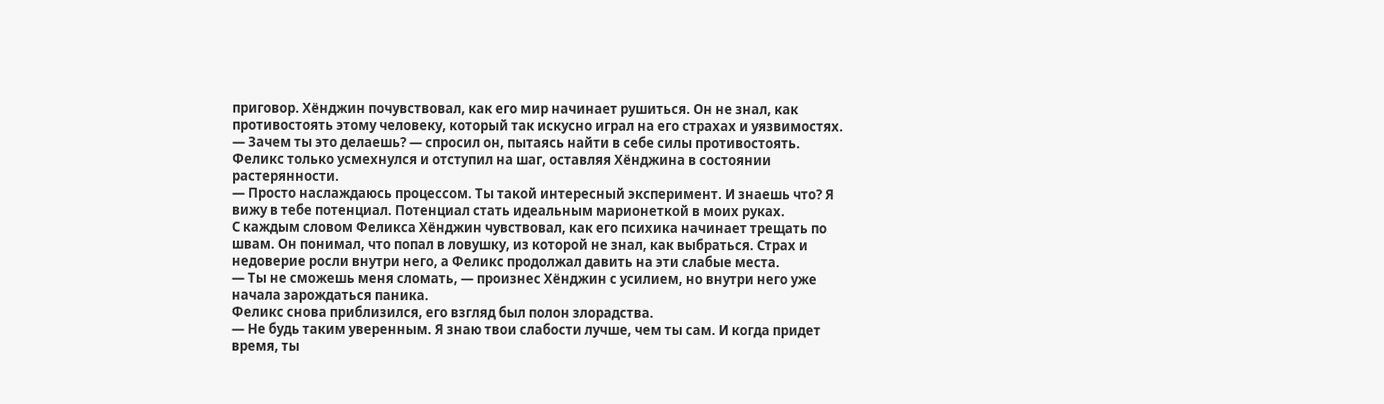приговор. Хёнджин почувствовал, как его мир начинает рушиться. Он не знал, как противостоять этому человеку, который так искусно играл на его страхах и уязвимостях.
— Зачем ты это делаешь? — спросил он, пытаясь найти в себе силы противостоять.
Феликс только усмехнулся и отступил на шаг, оставляя Хёнджина в состоянии растерянности.
— Просто наслаждаюсь процессом. Ты такой интересный эксперимент. И знаешь что? Я вижу в тебе потенциал. Потенциал стать идеальным марионеткой в моих руках.
С каждым словом Феликса Хёнджин чувствовал, как его психика начинает трещать по швам. Он понимал, что попал в ловушку, из которой не знал, как выбраться. Страх и недоверие росли внутри него, а Феликс продолжал давить на эти слабые места.
— Ты не сможешь меня сломать, — произнес Хёнджин с усилием, но внутри него уже начала зарождаться паника.
Феликс снова приблизился, его взгляд был полон злорадства.
— Не будь таким уверенным. Я знаю твои слабости лучше, чем ты сам. И когда придет время, ты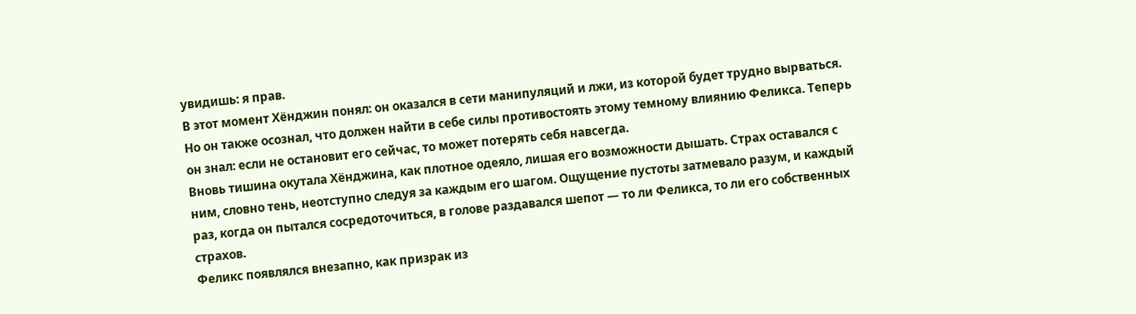увидишь: я прав.
В этот момент Хёнджин понял: он оказался в сети манипуляций и лжи, из которой будет трудно вырваться. Но он также осознал, что должен найти в себе силы противостоять этому темному влиянию Феликса. Теперь он знал: если не остановит его сейчас, то может потерять себя навсегда.
Вновь тишина окутала Хёнджина, как плотное одеяло, лишая его возможности дышать. Страх оставался с ним, словно тень, неотступно следуя за каждым его шагом. Ощущение пустоты затмевало разум, и каждый раз, когда он пытался сосредоточиться, в голове раздавался шепот — то ли Феликса, то ли его собственных страхов.
Феликс появлялся внезапно, как призрак из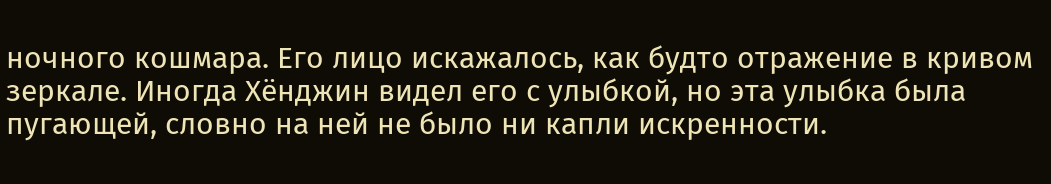ночного кошмара. Его лицо искажалось, как будто отражение в кривом зеркале. Иногда Хёнджин видел его с улыбкой, но эта улыбка была пугающей, словно на ней не было ни капли искренности.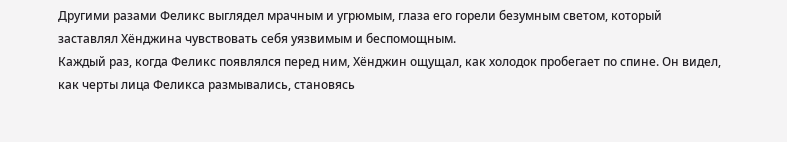Другими разами Феликс выглядел мрачным и угрюмым, глаза его горели безумным светом, который заставлял Хёнджина чувствовать себя уязвимым и беспомощным.
Каждый раз, когда Феликс появлялся перед ним, Хёнджин ощущал, как холодок пробегает по спине. Он видел, как черты лица Феликса размывались, становясь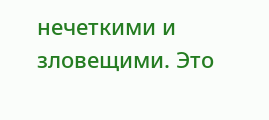нечеткими и зловещими. Это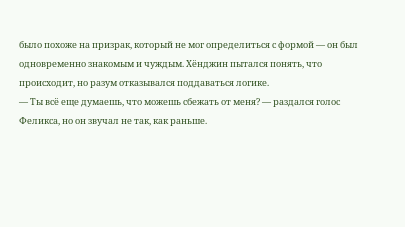было похоже на призрак, который не мог определиться с формой — он был одновременно знакомым и чуждым. Хёнджин пытался понять, что происходит, но разум отказывался поддаваться логике.
— Ты всё еще думаешь, что можешь сбежать от меня? — раздался голос Феликса, но он звучал не так, как раньше.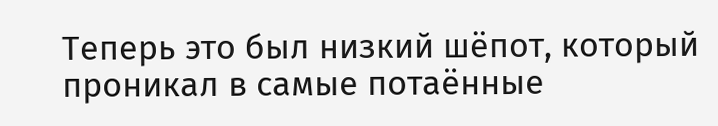Теперь это был низкий шёпот, который проникал в самые потаённые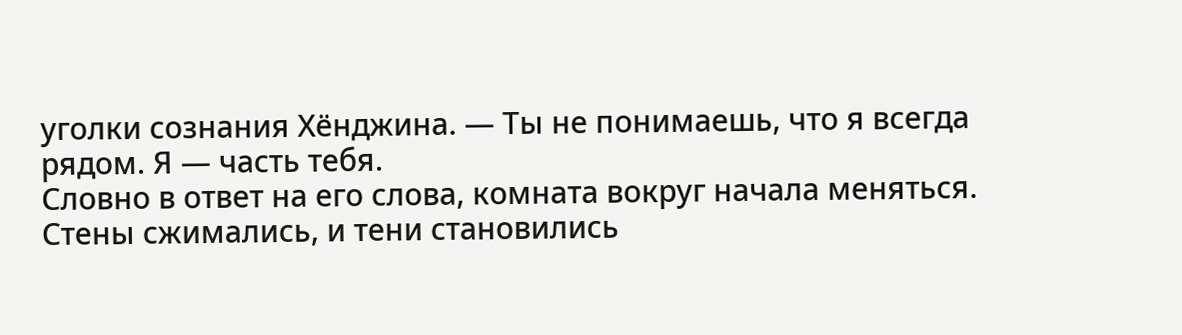уголки сознания Хёнджина. — Ты не понимаешь, что я всегда рядом. Я — часть тебя.
Словно в ответ на его слова, комната вокруг начала меняться. Стены сжимались, и тени становились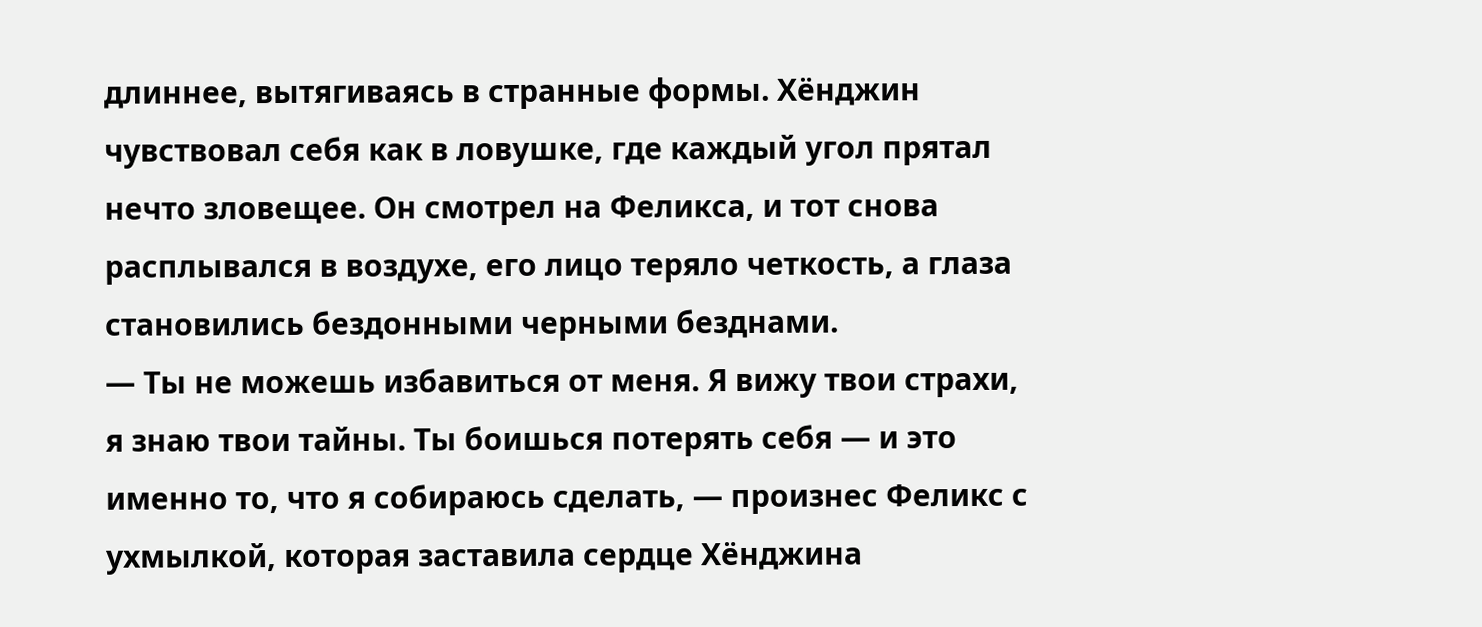длиннее, вытягиваясь в странные формы. Хёнджин чувствовал себя как в ловушке, где каждый угол прятал нечто зловещее. Он смотрел на Феликса, и тот снова расплывался в воздухе, его лицо теряло четкость, а глаза становились бездонными черными безднами.
— Ты не можешь избавиться от меня. Я вижу твои страхи, я знаю твои тайны. Ты боишься потерять себя — и это именно то, что я собираюсь сделать, — произнес Феликс с ухмылкой, которая заставила сердце Хёнджина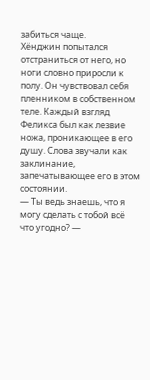забиться чаще.
Хёнджин попытался отстраниться от него, но ноги словно приросли к полу. Он чувствовал себя пленником в собственном теле. Каждый взгляд Феликса был как лезвие ножа, проникающее в его душу. Слова звучали как заклинание, запечатывающее его в этом состоянии.
— Ты ведь знаешь, что я могу сделать с тобой всё что угодно? —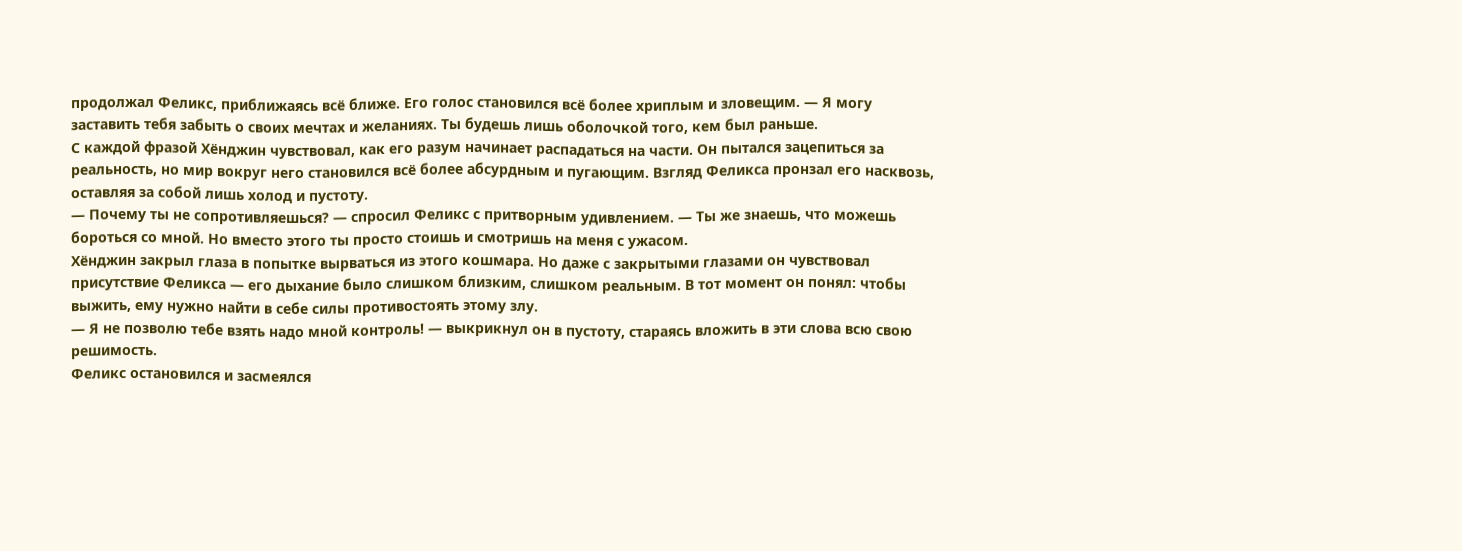продолжал Феликс, приближаясь всё ближе. Его голос становился всё более хриплым и зловещим. — Я могу заставить тебя забыть о своих мечтах и желаниях. Ты будешь лишь оболочкой того, кем был раньше.
С каждой фразой Хёнджин чувствовал, как его разум начинает распадаться на части. Он пытался зацепиться за реальность, но мир вокруг него становился всё более абсурдным и пугающим. Взгляд Феликса пронзал его насквозь, оставляя за собой лишь холод и пустоту.
— Почему ты не сопротивляешься? — спросил Феликс с притворным удивлением. — Ты же знаешь, что можешь бороться со мной. Но вместо этого ты просто стоишь и смотришь на меня с ужасом.
Хёнджин закрыл глаза в попытке вырваться из этого кошмара. Но даже с закрытыми глазами он чувствовал присутствие Феликса — его дыхание было слишком близким, слишком реальным. В тот момент он понял: чтобы выжить, ему нужно найти в себе силы противостоять этому злу.
— Я не позволю тебе взять надо мной контроль! — выкрикнул он в пустоту, стараясь вложить в эти слова всю свою решимость.
Феликс остановился и засмеялся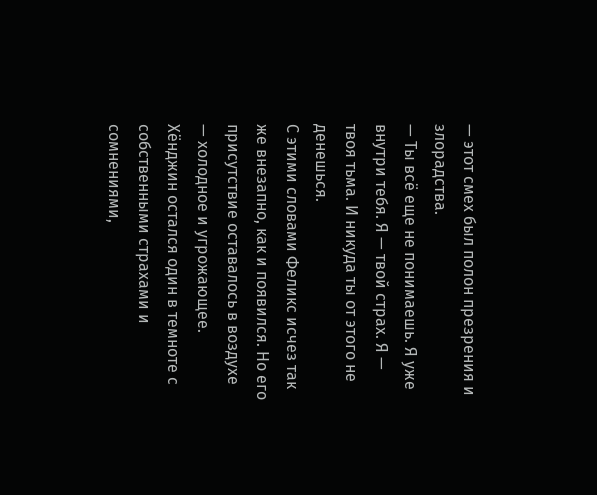— этот смех был полон презрения и злорадства.
— Ты всё еще не понимаешь. Я уже внутри тебя. Я — твой страх. Я — твоя тьма. И никуда ты от этого не денешься.
С этими словами Феликс исчез так же внезапно, как и появился. Но его присутствие оставалось в воздухе — холодное и угрожающее. Хёнджин остался один в темноте с собственными страхами и сомнениями,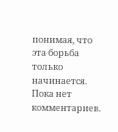понимая, что эта борьба только начинается.
Пока нет комментариев.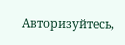Авторизуйтесь,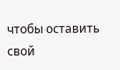чтобы оставить свой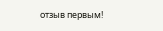отзыв первым!